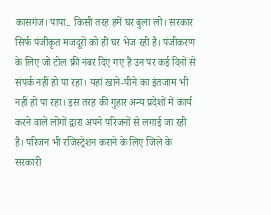कासगंज। पापा.. किसी तरह हमें घर बुला लो। सरकार सिर्फ पंजीकृत मजदूरों को ही घर भेज रही है। पंजीकरण के लिए जो टोल फ्री नंबर दिए गए हैं उन पर कई दिनों से संपर्क नहीं हो पा रहा। यहां खाने-पीने का इंतजाम भी नहीं हो पा रहा। इस तरह की गुहार अन्य प्रदेशों में कार्य करने वाले लोगों द्वारा अपने परिजनों से लगाई जा रही है। परिजन भी रजिस्ट्रेशन कराने के लिए जिले के सरकारी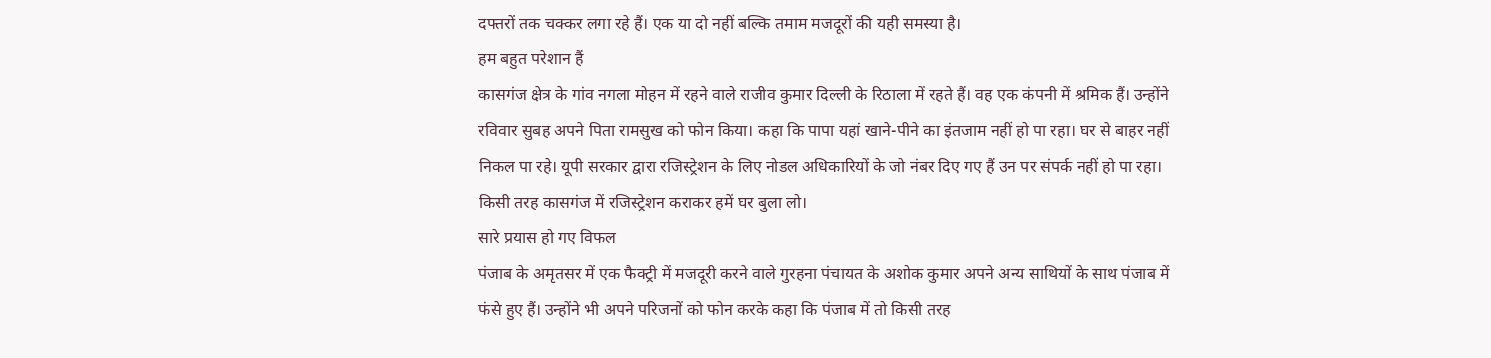दफ्तरों तक चक्कर लगा रहे हैं। एक या दो नहीं बल्कि तमाम मजदूरों की यही समस्या है।
हम बहुत परेशान हैं
कासगंज क्षेत्र के गांव नगला मोहन में रहने वाले राजीव कुमार दिल्ली के रिठाला में रहते हैं। वह एक कंपनी में श्रमिक हैं। उन्होंने रविवार सुबह अपने पिता रामसुख को फोन किया। कहा कि पापा यहां खाने-पीने का इंतजाम नहीं हो पा रहा। घर से बाहर नहीं निकल पा रहे। यूपी सरकार द्वारा रजिस्ट्रेशन के लिए नोडल अधिकारियों के जो नंबर दिए गए हैं उन पर संपर्क नहीं हो पा रहा। किसी तरह कासगंज में रजिस्ट्रेशन कराकर हमें घर बुला लो।
सारे प्रयास हो गए विफल
पंजाब के अमृतसर में एक फैक्ट्री में मजदूरी करने वाले गुरहना पंचायत के अशोक कुमार अपने अन्य साथियों के साथ पंजाब में फंसे हुए हैं। उन्होंने भी अपने परिजनों को फोन करके कहा कि पंजाब में तो किसी तरह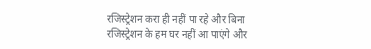रजिस्ट्रेशन करा ही नहीं पा रहे और बिना रजिस्ट्रेशन के हम घर नहीं आ पाएंगे और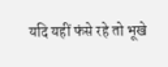यदि यहीं फंसे रहे तो भूखे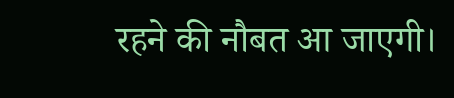रहने की नौबत आ जाएगी।